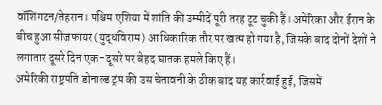वॉशिंगटन/तेहरान। पश्चिम एशिया में शांति की उम्मीदें पूरी तरह टूट चुकी हैं। अमेरिका और ईरान के बीच हुआ सीजफायर (युद्धविराम) आधिकारिक तौर पर खत्म हो गया है, जिसके बाद दोनों देशों ने लगातार दूसरे दिन एक-दूसरे पर बेहद घातक हमले किए हैं।
अमेरिकी राष्ट्रपति डोनाल्ड ट्रंप की उस चेतावनी के ठीक बाद यह कार्रवाई हुई, जिसमें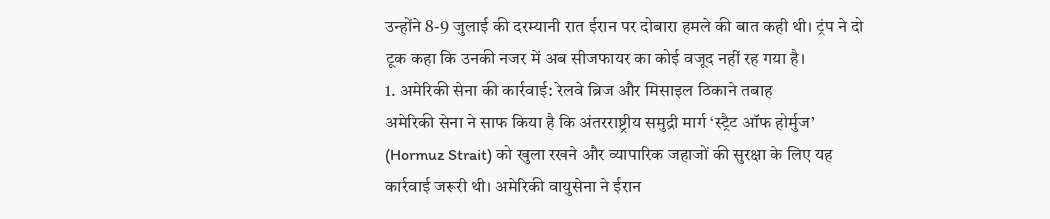उन्होंने 8-9 जुलाई की दरम्यानी रात ईरान पर दोबारा हमले की बात कही थी। ट्रंप ने दो टूक कहा कि उनकी नजर में अब सीजफायर का कोई वजूद नहीं रह गया है।
1. अमेरिकी सेना की कार्रवाई: रेलवे ब्रिज और मिसाइल ठिकाने तबाह
अमेरिकी सेना ने साफ किया है कि अंतरराष्ट्रीय समुद्री मार्ग ‘स्ट्रैट ऑफ होर्मुज’ (Hormuz Strait) को खुला रखने और व्यापारिक जहाजों की सुरक्षा के लिए यह कार्रवाई जरूरी थी। अमेरिकी वायुसेना ने ईरान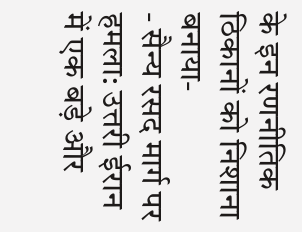के इन रणनीतिक ठिकानों को निशाना बनाया-
- सैन्य रसद मार्ग पर हमला: उत्तरी ईरान में एक बड़े और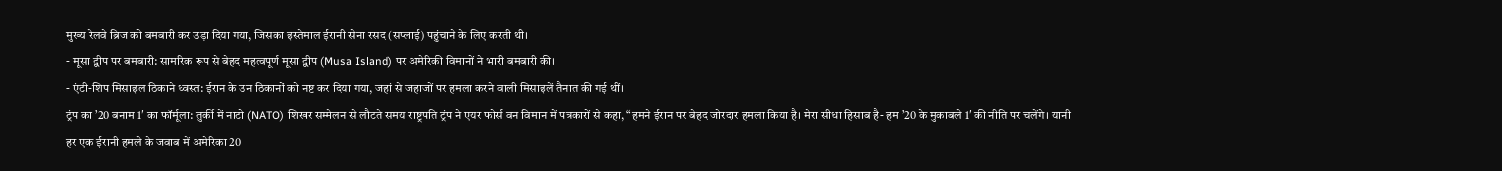मुख्य रेलवे ब्रिज को बमबारी कर उड़ा दिया गया, जिसका इस्तेमाल ईरानी सेना रसद (सप्लाई) पहुंचाने के लिए करती थी।
- मूसा द्वीप पर बमबारी: सामरिक रूप से बेहद महत्वपूर्ण मूसा द्वीप (Musa Island) पर अमेरिकी विमानों ने भारी बमबारी की।
- एंटी-शिप मिसाइल ठिकाने ध्वस्त: ईरान के उन ठिकानों को नष्ट कर दिया गया, जहां से जहाजों पर हमला करने वाली मिसाइलें तैनात की गई थीं।
ट्रंप का ’20 बनाम 1′ का फॉर्मूला: तुर्की में नाटो (NATO) शिखर सम्मेलन से लौटते समय राष्ट्रपति ट्रंप ने एयर फोर्स वन विमान में पत्रकारों से कहा, “हमने ईरान पर बेहद जोरदार हमला किया है। मेरा सीधा हिसाब है- हम ’20 के मुकाबले 1′ की नीति पर चलेंगे। यानी हर एक ईरानी हमले के जवाब में अमेरिका 20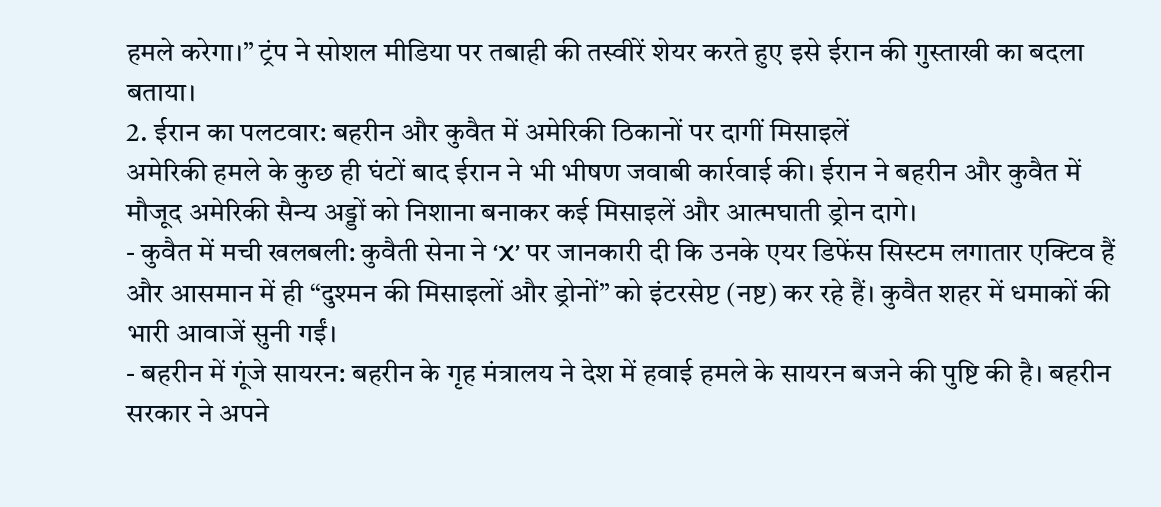हमले करेगा।” ट्रंप ने सोशल मीडिया पर तबाही की तस्वीरें शेयर करते हुए इसे ईरान की गुस्ताखी का बदला बताया।
2. ईरान का पलटवार: बहरीन और कुवैत में अमेरिकी ठिकानों पर दागीं मिसाइलें
अमेरिकी हमले के कुछ ही घंटों बाद ईरान ने भी भीषण जवाबी कार्रवाई की। ईरान ने बहरीन और कुवैत में मौजूद अमेरिकी सैन्य अड्डों को निशाना बनाकर कई मिसाइलें और आत्मघाती ड्रोन दागे।
- कुवैत में मची खलबली: कुवैती सेना ने ‘X’ पर जानकारी दी कि उनके एयर डिफेंस सिस्टम लगातार एक्टिव हैं और आसमान में ही “दुश्मन की मिसाइलों और ड्रोनों” को इंटरसेप्ट (नष्ट) कर रहे हैं। कुवैत शहर में धमाकों की भारी आवाजें सुनी गईं।
- बहरीन में गूंजे सायरन: बहरीन के गृह मंत्रालय ने देश में हवाई हमले के सायरन बजने की पुष्टि की है। बहरीन सरकार ने अपने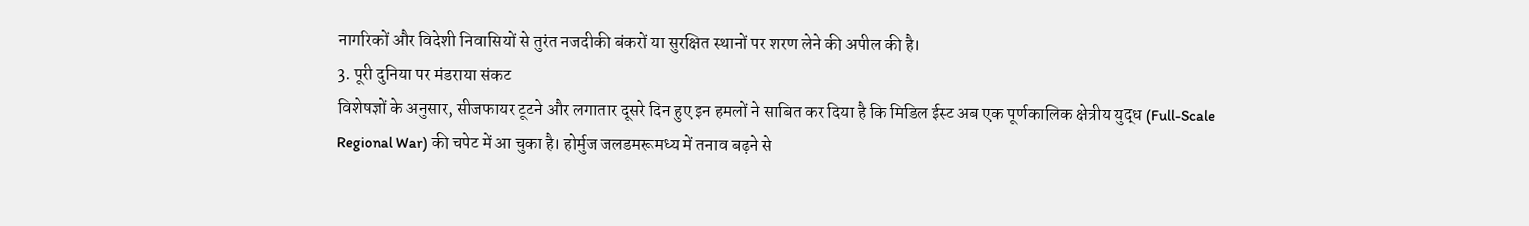नागरिकों और विदेशी निवासियों से तुरंत नजदीकी बंकरों या सुरक्षित स्थानों पर शरण लेने की अपील की है।
3. पूरी दुनिया पर मंडराया संकट
विशेषज्ञों के अनुसार, सीजफायर टूटने और लगातार दूसरे दिन हुए इन हमलों ने साबित कर दिया है कि मिडिल ईस्ट अब एक पूर्णकालिक क्षेत्रीय युद्ध (Full-Scale Regional War) की चपेट में आ चुका है। होर्मुज जलडमरूमध्य में तनाव बढ़ने से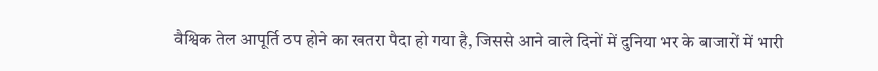वैश्विक तेल आपूर्ति ठप होने का खतरा पैदा हो गया है, जिससे आने वाले दिनों में दुनिया भर के बाजारों में भारी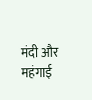मंदी और महंगाई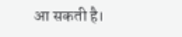आ सकती है।